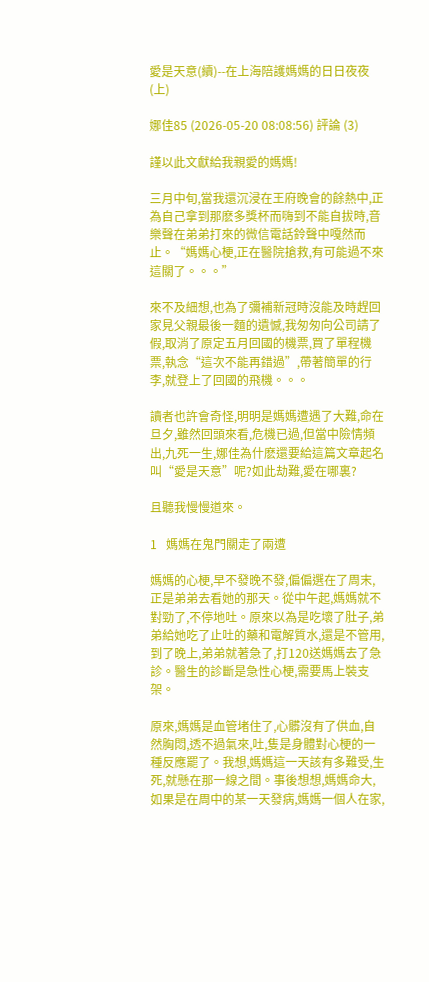愛是天意(續)--在上海陪護媽媽的日日夜夜(上)

娜佳85 (2026-05-20 08:08:56) 評論 (3)

謹以此文獻給我親愛的媽媽!

三月中旬,當我還沉浸在王府晚會的餘熱中,正為自己拿到那麽多獎杯而嗨到不能自拔時,音樂聲在弟弟打來的微信電話鈴聲中嘎然而止。“媽媽心梗,正在醫院搶救,有可能過不來這關了。。。”

來不及細想,也為了彌補新冠時沒能及時趕回家見父親最後一麵的遺憾,我匆匆向公司請了假,取消了原定五月回國的機票,買了單程機票,執念“這次不能再錯過”,帶著簡單的行李,就登上了回國的飛機。。。

讀者也許會奇怪,明明是媽媽遭遇了大難,命在旦夕,雖然回頭來看,危機已過,但當中險情頻出,九死一生,娜佳為什麽還要給這篇文章起名叫“愛是天意”呢?如此劫難,愛在哪裏?

且聽我慢慢道來。

1   媽媽在鬼門關走了兩遭

媽媽的心梗,早不發晚不發,偏偏選在了周末,正是弟弟去看她的那天。從中午起,媽媽就不對勁了,不停地吐。原來以為是吃壞了肚子,弟弟給她吃了止吐的藥和電解質水,還是不管用,到了晚上,弟弟就著急了,打120送媽媽去了急診。醫生的診斷是急性心梗,需要馬上裝支架。

原來,媽媽是血管堵住了,心髒沒有了供血,自然胸悶,透不過氣來,吐,隻是身體對心梗的一種反應罷了。我想,媽媽這一天該有多難受,生死,就懸在那一線之間。事後想想,媽媽命大,如果是在周中的某一天發病,媽媽一個人在家,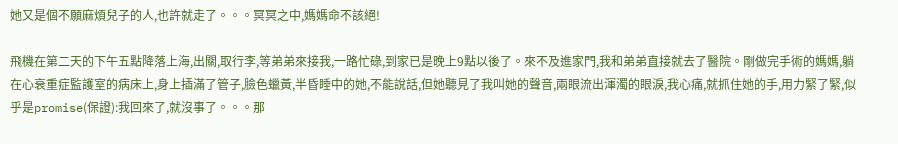她又是個不願麻煩兒子的人,也許就走了。。。冥冥之中,媽媽命不該絕!

飛機在第二天的下午五點降落上海,出關,取行李,等弟弟來接我,一路忙碌,到家已是晚上9點以後了。來不及進家門,我和弟弟直接就去了醫院。剛做完手術的媽媽,躺在心衰重症監護室的病床上,身上插滿了管子,臉色蠟黃,半昏睡中的她,不能說話,但她聽見了我叫她的聲音,兩眼流出渾濁的眼淚,我心痛,就抓住她的手,用力緊了緊,似乎是promise(保證):我回來了,就沒事了。。。那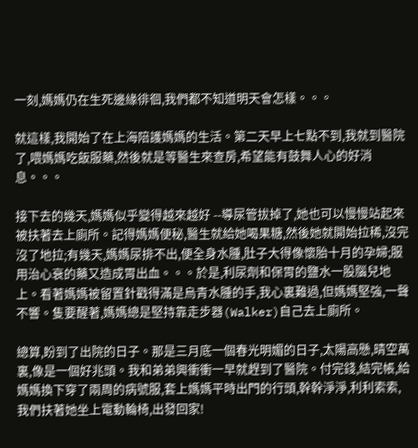一刻,媽媽仍在生死邊緣徘徊,我們都不知道明天會怎樣。。。

就這樣,我開始了在上海陪護媽媽的生活。第二天早上七點不到,我就到醫院了,喂媽媽吃飯服藥,然後就是等醫生來查房,希望能有鼓舞人心的好消息。。。

接下去的幾天,媽媽似乎變得越來越好 --導尿管拔掉了,她也可以慢慢站起來被扶著去上廁所。記得媽媽便秘,醫生就給她喝果糖,然後她就開始拉稀,沒完沒了地拉;有幾天,媽媽尿排不出,便全身水腫,肚子大得像懷胎十月的孕婦;服用治心衰的藥又造成胃出血。。。於是,利尿劑和保胃的鹽水一股腦兒地上。看著媽媽被留置針戳得滿是烏青水腫的手,我心裏難過,但媽媽堅強,一聲不響。隻要醒著,媽媽總是堅持靠走步器(Walker)自己去上廁所。

總算,盼到了出院的日子。那是三月底一個春光明媚的日子,太陽高懸,晴空萬裏,像是一個好兆頭。我和弟弟興衝衝一早就趕到了醫院。付完錢,結完帳,給媽媽換下穿了兩周的病號服,套上媽媽平時出門的行頭,幹幹淨淨,利利索索,我們扶著她坐上電動輪椅,出發回家!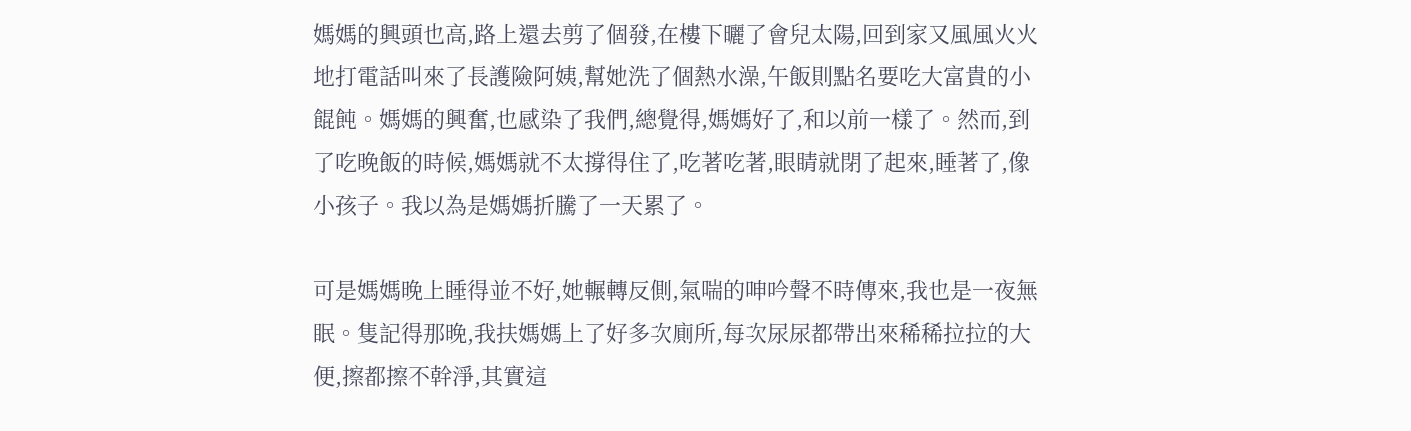媽媽的興頭也高,路上還去剪了個發,在樓下曬了會兒太陽,回到家又風風火火地打電話叫來了長護險阿姨,幫她洗了個熱水澡,午飯則點名要吃大富貴的小餛飩。媽媽的興奮,也感染了我們,總覺得,媽媽好了,和以前一樣了。然而,到了吃晚飯的時候,媽媽就不太撐得住了,吃著吃著,眼睛就閉了起來,睡著了,像小孩子。我以為是媽媽折騰了一天累了。

可是媽媽晚上睡得並不好,她輾轉反側,氣喘的呻吟聲不時傳來,我也是一夜無眠。隻記得那晚,我扶媽媽上了好多次廁所,每次尿尿都帶出來稀稀拉拉的大便,擦都擦不幹淨,其實這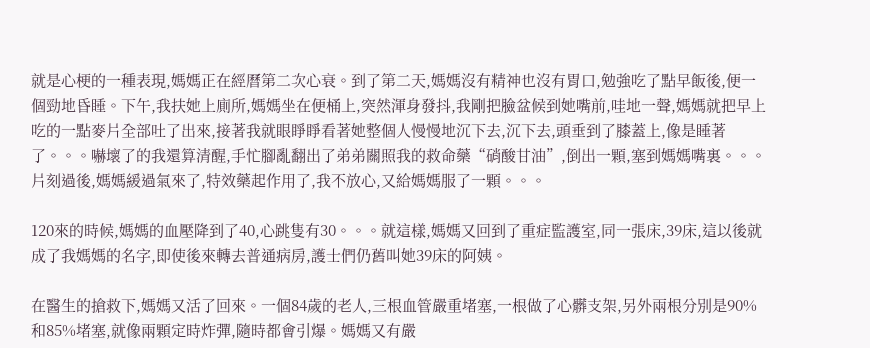就是心梗的一種表現,媽媽正在經曆第二次心衰。到了第二天,媽媽沒有精神也沒有胃口,勉強吃了點早飯後,便一個勁地昏睡。下午,我扶她上廁所,媽媽坐在便桶上,突然渾身發抖,我剛把臉盆候到她嘴前,哇地一聲,媽媽就把早上吃的一點麥片全部吐了出來,接著我就眼睜睜看著她整個人慢慢地沉下去,沉下去,頭垂到了膝蓋上,像是睡著了。。。嚇壞了的我還算清醒,手忙腳亂翻出了弟弟關照我的救命藥“硝酸甘油”,倒出一顆,塞到媽媽嘴裏。。。片刻過後,媽媽緩過氣來了,特效藥起作用了,我不放心,又給媽媽服了一顆。。。

120來的時候,媽媽的血壓降到了40,心跳隻有30。。。就這樣,媽媽又回到了重症監護室,同一張床,39床,這以後就成了我媽媽的名字,即使後來轉去普通病房,護士們仍舊叫她39床的阿姨。

在醫生的搶救下,媽媽又活了回來。一個84歲的老人,三根血管嚴重堵塞,一根做了心髒支架,另外兩根分別是90%和85%堵塞,就像兩顆定時炸彈,隨時都會引爆。媽媽又有嚴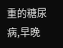重的糖尿病,早晚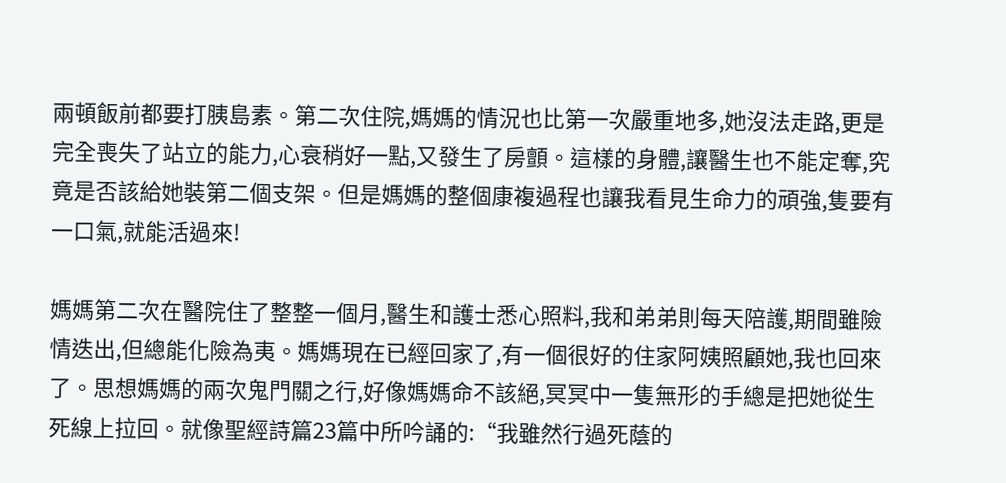兩頓飯前都要打胰島素。第二次住院,媽媽的情況也比第一次嚴重地多,她沒法走路,更是完全喪失了站立的能力,心衰稍好一點,又發生了房顫。這樣的身體,讓醫生也不能定奪,究竟是否該給她裝第二個支架。但是媽媽的整個康複過程也讓我看見生命力的頑強,隻要有一口氣,就能活過來!

媽媽第二次在醫院住了整整一個月,醫生和護士悉心照料,我和弟弟則每天陪護,期間雖險情迭出,但總能化險為夷。媽媽現在已經回家了,有一個很好的住家阿姨照顧她,我也回來了。思想媽媽的兩次鬼門關之行,好像媽媽命不該絕,冥冥中一隻無形的手總是把她從生死線上拉回。就像聖經詩篇23篇中所吟誦的:“我雖然行過死蔭的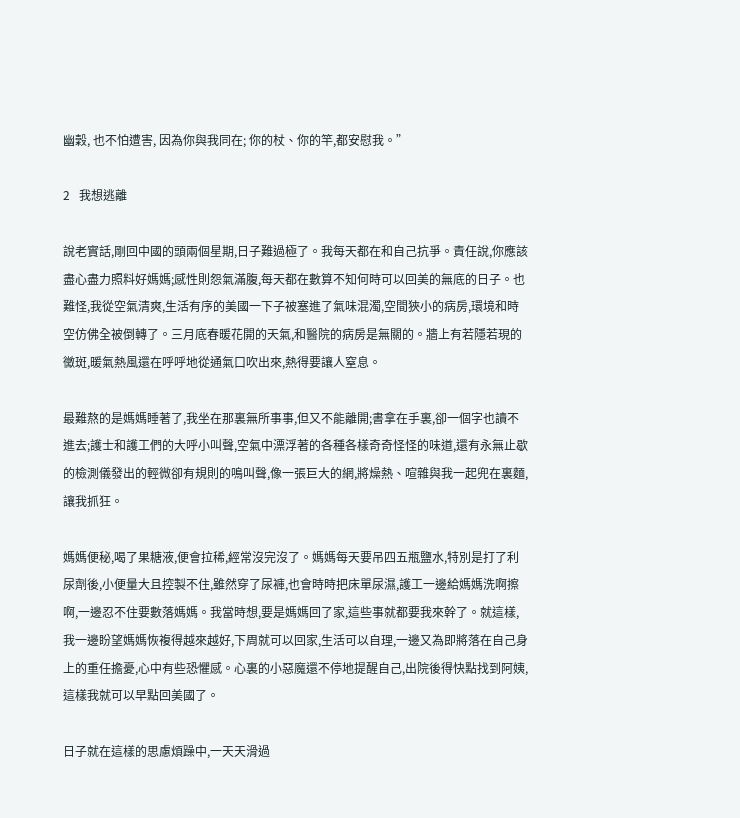幽穀, 也不怕遭害, 因為你與我同在; 你的杖、你的竿,都安慰我。”

2   我想逃離

說老實話,剛回中國的頭兩個星期,日子難過極了。我每天都在和自己抗爭。責任說,你應該盡心盡力照料好媽媽;感性則怨氣滿腹,每天都在數算不知何時可以回美的無底的日子。也難怪,我從空氣清爽,生活有序的美國一下子被塞進了氣味混濁,空間狹小的病房,環境和時空仿佛全被倒轉了。三月底春暖花開的天氣,和醫院的病房是無關的。牆上有若隱若現的黴斑,暖氣熱風還在呼呼地從通氣口吹出來,熱得要讓人窒息。

最難熬的是媽媽睡著了,我坐在那裏無所事事,但又不能離開;書拿在手裏,卻一個字也讀不進去;護士和護工們的大呼小叫聲,空氣中漂浮著的各種各樣奇奇怪怪的味道,還有永無止歇的檢測儀發出的輕微卻有規則的鳴叫聲,像一張巨大的網,將燥熱、喧雜與我一起兜在裏麵,讓我抓狂。

媽媽便秘,喝了果糖液,便會拉稀,經常沒完沒了。媽媽每天要吊四五瓶鹽水,特別是打了利尿劑後,小便量大且控製不住,雖然穿了尿褲,也會時時把床單尿濕,護工一邊給媽媽洗啊擦啊,一邊忍不住要數落媽媽。我當時想,要是媽媽回了家,這些事就都要我來幹了。就這樣,我一邊盼望媽媽恢複得越來越好,下周就可以回家,生活可以自理,一邊又為即將落在自己身上的重任擔憂,心中有些恐懼感。心裏的小惡魔還不停地提醒自己,出院後得快點找到阿姨,這樣我就可以早點回美國了。

日子就在這樣的思慮煩躁中,一天天滑過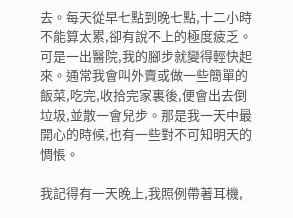去。每天從早七點到晚七點,十二小時不能算太累,卻有說不上的極度疲乏。可是一出醫院,我的腳步就變得輕快起來。通常我會叫外賣或做一些簡單的飯菜,吃完,收拾完家裏後,便會出去倒垃圾,並散一會兒步。那是我一天中最開心的時候,也有一些對不可知明天的惆悵。

我記得有一天晚上,我照例帶著耳機,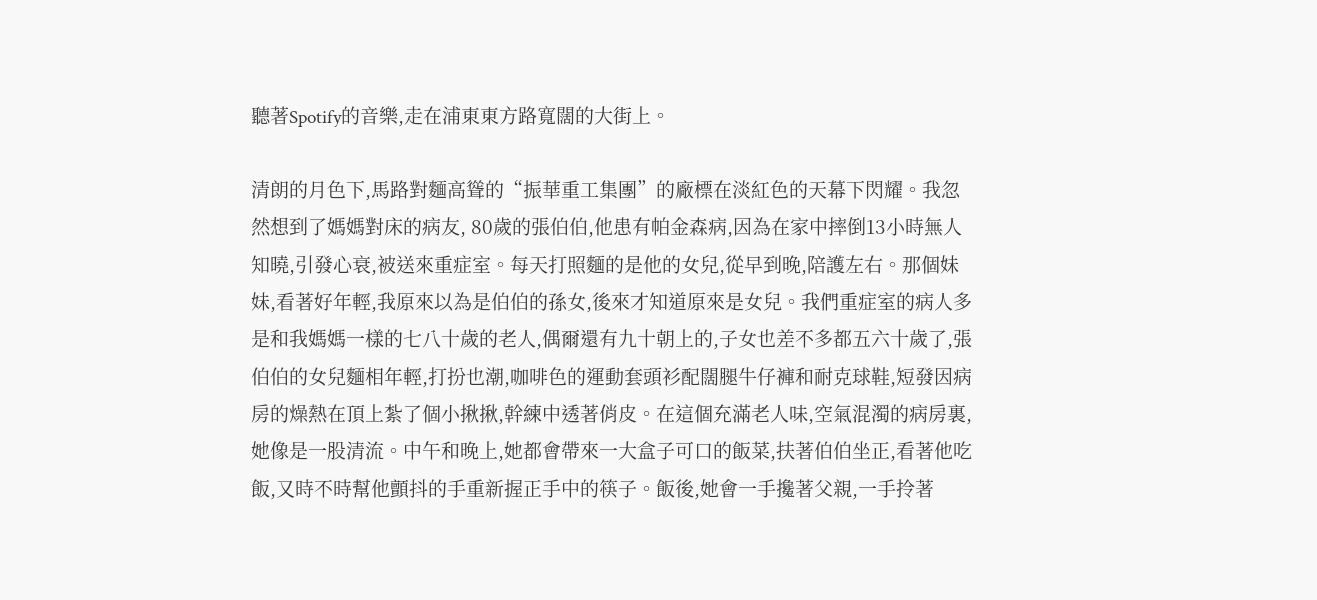聽著Spotify的音樂,走在浦東東方路寬闊的大街上。

清朗的月色下,馬路對麵高聳的“振華重工集團”的廠標在淡紅色的天幕下閃耀。我忽然想到了媽媽對床的病友, 80歲的張伯伯,他患有帕金森病,因為在家中摔倒13小時無人知曉,引發心衰,被送來重症室。每天打照麵的是他的女兒,從早到晚,陪護左右。那個妹妹,看著好年輕,我原來以為是伯伯的孫女,後來才知道原來是女兒。我們重症室的病人多是和我媽媽一樣的七八十歲的老人,偶爾還有九十朝上的,子女也差不多都五六十歲了,張伯伯的女兒麵相年輕,打扮也潮,咖啡色的運動套頭衫配闊腿牛仔褲和耐克球鞋,短發因病房的燥熱在頂上紮了個小揪揪,幹練中透著俏皮。在這個充滿老人味,空氣混濁的病房裏,她像是一股清流。中午和晚上,她都會帶來一大盒子可口的飯菜,扶著伯伯坐正,看著他吃飯,又時不時幫他顫抖的手重新握正手中的筷子。飯後,她會一手攙著父親,一手拎著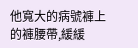他寬大的病號褲上的褲腰帶,緩緩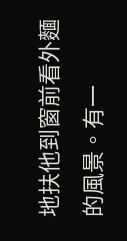地扶他到窗前看外麵的風景。有一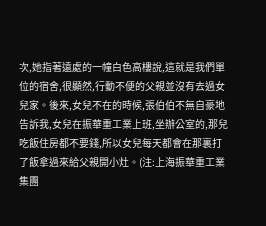次,她指著遠處的一幢白色高樓說,這就是我們單位的宿舍,很顯然,行動不便的父親並沒有去過女兒家。後來,女兒不在的時候,張伯伯不無自豪地告訴我,女兒在振華重工業上班,坐辦公室的,那兒吃飯住房都不要錢,所以女兒每天都會在那裏打了飯拿過來給父親開小灶。(注:上海振華重工業集團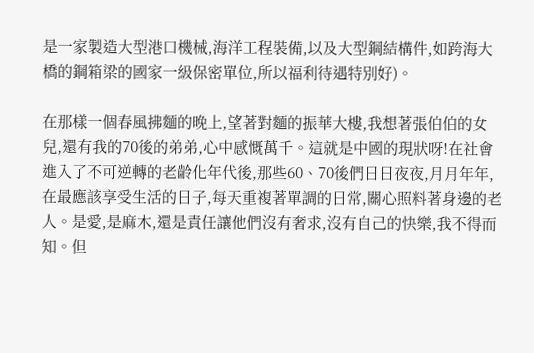是一家製造大型港口機械,海洋工程裝備,以及大型鋼結構件,如跨海大橋的鋼箱梁的國家一級保密單位,所以福利待遇特別好)。

在那樣一個春風拂麵的晚上,望著對麵的振華大樓,我想著張伯伯的女兒,還有我的70後的弟弟,心中感慨萬千。這就是中國的現狀呀!在社會進入了不可逆轉的老齡化年代後,那些60、70後們日日夜夜,月月年年,在最應該享受生活的日子,每天重複著單調的日常,關心照料著身邊的老人。是愛,是麻木,還是責任讓他們沒有奢求,沒有自己的快樂,我不得而知。但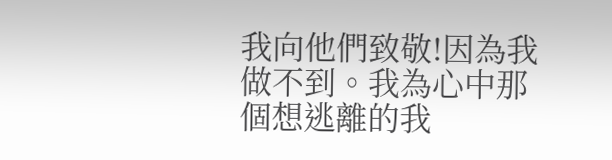我向他們致敬!因為我做不到。我為心中那個想逃離的我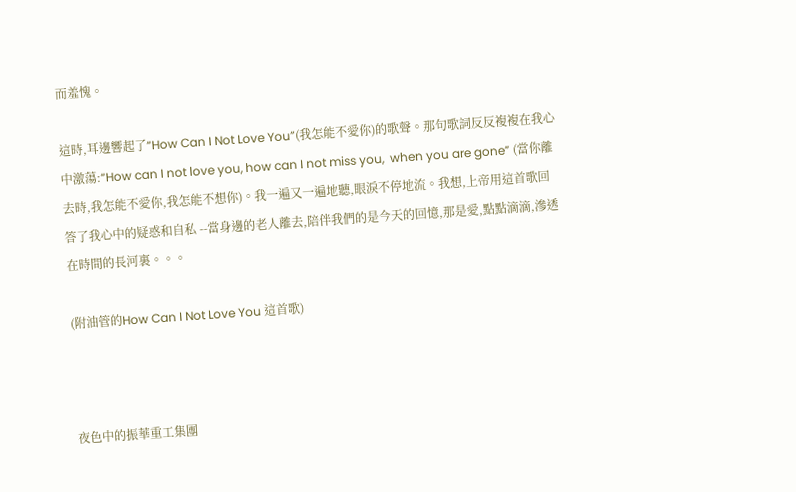而羞愧。

這時,耳邊響起了“How Can I Not Love You”(我怎能不愛你)的歌聲。那句歌詞反反複複在我心中激蕩:“How can I not love you, how can I not miss you,  when you are gone” (當你離去時,我怎能不愛你,我怎能不想你)。我一遍又一遍地聽,眼淚不停地流。我想,上帝用這首歌回答了我心中的疑惑和自私 --當身邊的老人離去,陪伴我們的是今天的回憶,那是愛,點點滴滴,滲透在時間的長河裏。。。

(附油管的How Can I Not Love You 這首歌)



夜色中的振華重工集團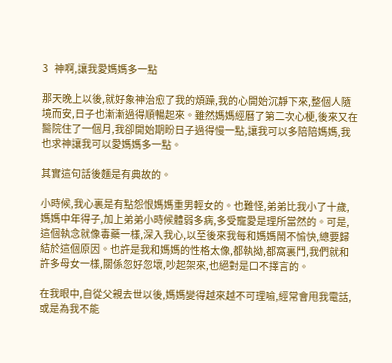3   神啊,讓我愛媽媽多一點

那天晚上以後,就好象神治愈了我的煩躁,我的心開始沉靜下來,整個人隨境而安,日子也漸漸過得順暢起來。雖然媽媽經曆了第二次心梗,後來又在醫院住了一個月,我卻開始期盼日子過得慢一點,讓我可以多陪陪媽媽,我也求神讓我可以愛媽媽多一點。

其實這句話後麵是有典故的。

小時候,我心裏是有點怨恨媽媽重男輕女的。也難怪,弟弟比我小了十歲,媽媽中年得子,加上弟弟小時候體弱多病,多受寵愛是理所當然的。可是,這個執念就像毒藥一樣,深入我心,以至後來我每和媽媽鬧不愉快,總要歸結於這個原因。也許是我和媽媽的性格太像,都執拗,都窩裏鬥,我們就和許多母女一樣,關係忽好忽壞,吵起架來,也絕對是口不擇言的。

在我眼中,自從父親去世以後,媽媽變得越來越不可理喻,經常會甩我電話,或是為我不能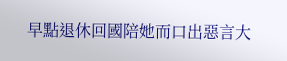早點退休回國陪她而口出惡言大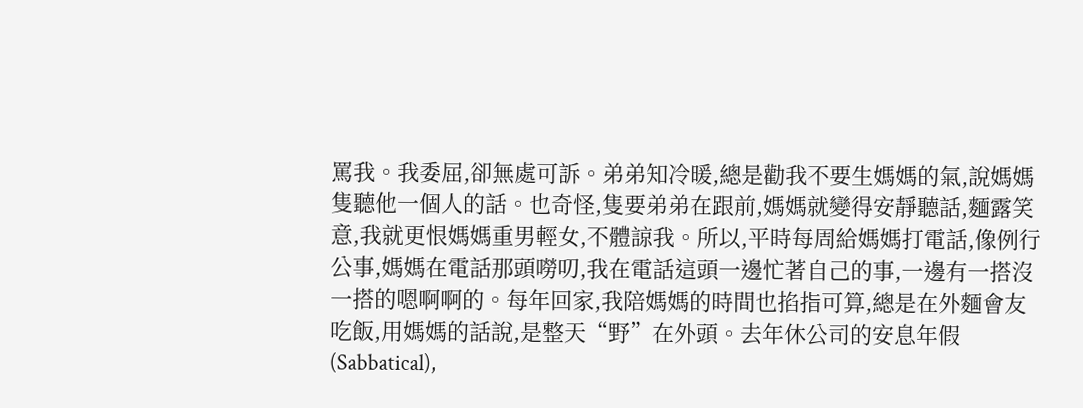罵我。我委屈,卻無處可訴。弟弟知冷暖,總是勸我不要生媽媽的氣,說媽媽隻聽他一個人的話。也奇怪,隻要弟弟在跟前,媽媽就變得安靜聽話,麵露笑意,我就更恨媽媽重男輕女,不體諒我。所以,平時每周給媽媽打電話,像例行公事,媽媽在電話那頭嘮叨,我在電話這頭一邊忙著自己的事,一邊有一搭沒一搭的嗯啊啊的。每年回家,我陪媽媽的時間也掐指可算,總是在外麵會友吃飯,用媽媽的話說,是整天“野”在外頭。去年休公司的安息年假(Sabbatical),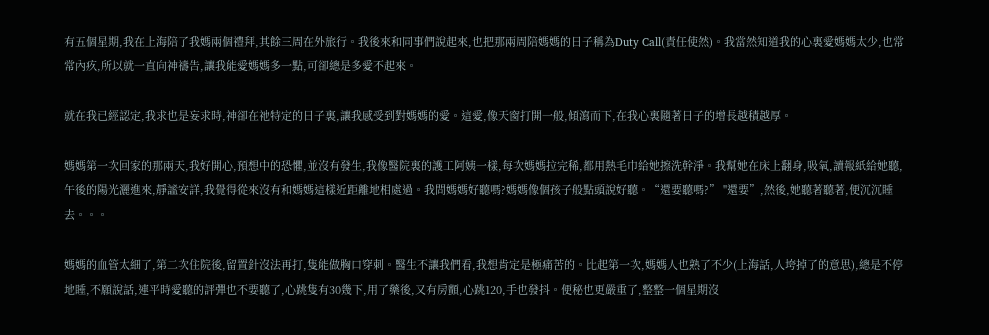有五個星期,我在上海陪了我媽兩個禮拜,其餘三周在外旅行。我後來和同事們說起來,也把那兩周陪媽媽的日子稱為Duty Call(責任使然)。我當然知道我的心裏愛媽媽太少,也常常內疚,所以就一直向神禱告,讓我能愛媽媽多一點,可卻總是多愛不起來。

就在我已經認定,我求也是妄求時,神卻在祂特定的日子裏,讓我感受到對媽媽的愛。這愛,像天窗打開一般,傾瀉而下,在我心裏隨著日子的增長越積越厚。

媽媽第一次回家的那兩天,我好開心,預想中的恐懼,並沒有發生,我像醫院裏的護工阿姨一樣,每次媽媽拉完稀,都用熱毛巾給她擦洗幹淨。我幫她在床上翻身,吸氧,讀報紙給她聽,午後的陽光灑進來,靜謐安詳,我覺得從來沒有和媽媽這樣近距離地相處過。我問媽媽好聽嗎?媽媽像個孩子般點頭說好聽。“還要聽嗎?” "還要”,然後,她聽著聽著,便沉沉睡去。。。

媽媽的血管太細了,第二次住院後,留置針沒法再打,隻能做胸口穿刺。醫生不讓我們看,我想肯定是極痛苦的。比起第一次,媽媽人也熟了不少(上海話,人垮掉了的意思),總是不停地睡,不願說話,連平時愛聽的評彈也不要聽了,心跳隻有30幾下,用了藥後,又有房顫,心跳120,手也發抖。便秘也更嚴重了,整整一個星期沒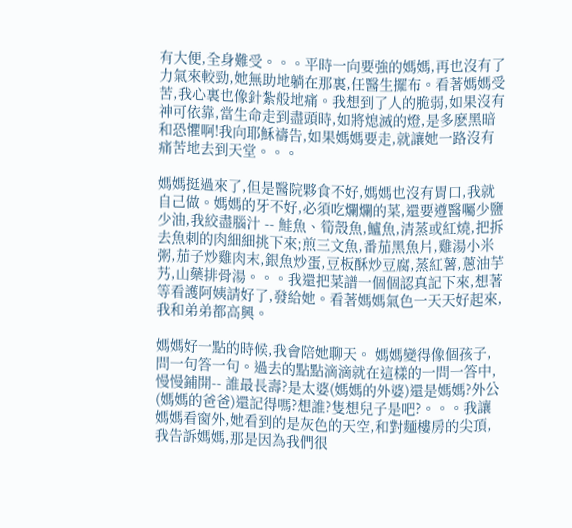有大便,全身難受。。。平時一向要強的媽媽,再也沒有了力氣來較勁,她無助地躺在那裏,任醫生擺布。看著媽媽受苦,我心裏也像針紮般地痛。我想到了人的脆弱,如果沒有神可依靠,當生命走到盡頭時,如將熄滅的燈,是多麽黑暗和恐懼啊!我向耶穌禱告,如果媽媽要走,就讓她一路沒有痛苦地去到天堂。。。

媽媽挺過來了,但是醫院夥食不好,媽媽也沒有胃口,我就自己做。媽媽的牙不好,必須吃爛爛的菜,還要遵醫囑少鹽少油,我絞盡腦汁 -- 鮭魚、筍殼魚,鱸魚,清蒸或紅燒,把拆去魚刺的肉細細挑下來;煎三文魚,番茄黑魚片,雞湯小米粥,茄子炒雞肉末,銀魚炒蛋,豆板酥炒豆腐,蒸紅薯,蔥油芋艿,山藥排骨湯。。。我還把菜譜一個個認真記下來,想著等看護阿姨請好了,發給她。看著媽媽氣色一天天好起來,我和弟弟都高興。

媽媽好一點的時候,我會陪她聊天。 媽媽變得像個孩子,問一句答一句。過去的點點滴滴就在這樣的一問一答中,慢慢鋪開-- 誰最長壽?是太婆(媽媽的外婆)還是媽媽?外公(媽媽的爸爸)還記得嗎?想誰?隻想兒子是吧?。。。我讓媽媽看窗外,她看到的是灰色的天空,和對麵樓房的尖頂,我告訴媽媽,那是因為我們很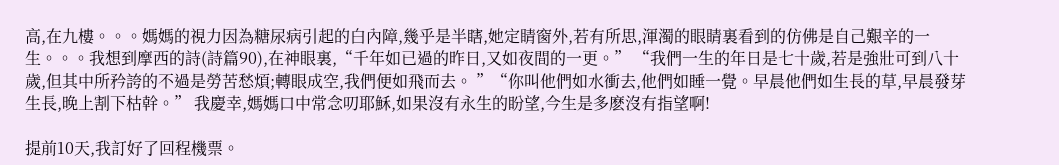高,在九樓。。。媽媽的視力因為糖尿病引起的白內障,幾乎是半瞎,她定睛窗外,若有所思,渾濁的眼睛裏看到的仿佛是自己艱辛的一生。。。我想到摩西的詩(詩篇90),在神眼裏,“千年如已過的昨日,又如夜間的一更。” “我們一生的年日是七十歲,若是強壯可到八十歲,但其中所矜誇的不過是勞苦愁煩;轉眼成空,我們便如飛而去。 ”“你叫他們如水衝去,他們如睡一覺。早晨他們如生長的草,早晨發芽生長,晚上割下枯幹。” 我慶幸,媽媽口中常念叨耶穌,如果沒有永生的盼望,今生是多麽沒有指望啊!

提前10天,我訂好了回程機票。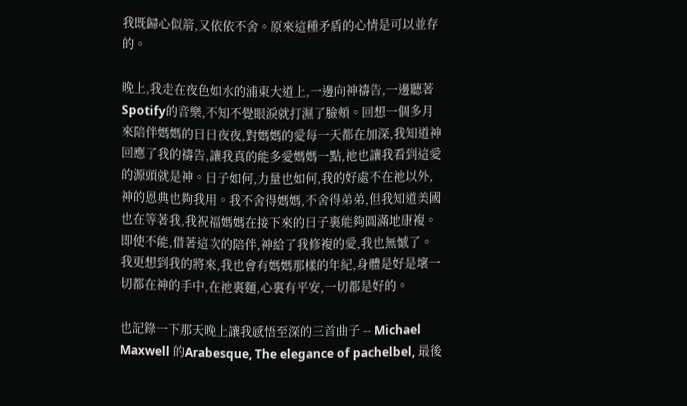我既歸心似箭,又依依不舍。原來這種矛盾的心情是可以並存的。

晚上,我走在夜色如水的浦東大道上,一邊向神禱告,一邊聽著Spotify的音樂,不知不覺眼淚就打濕了臉頰。回想一個多月來陪伴媽媽的日日夜夜,對媽媽的愛每一天都在加深,我知道神回應了我的禱告,讓我真的能多愛媽媽一點,祂也讓我看到這愛的源頭就是神。日子如何,力量也如何,我的好處不在祂以外,神的恩典也夠我用。我不舍得媽媽,不舍得弟弟,但我知道美國也在等著我,我祝福媽媽在接下來的日子裏能夠圓滿地康複。即使不能,借著這次的陪伴,神給了我修複的愛,我也無憾了。我更想到我的將來,我也會有媽媽那樣的年紀,身體是好是壞一切都在神的手中,在祂裏麵,心裏有平安,一切都是好的。

也記錄一下那天晚上讓我感悟至深的三首曲子 -- Michael Maxwell 的Arabesque, The elegance of pachelbel, 最後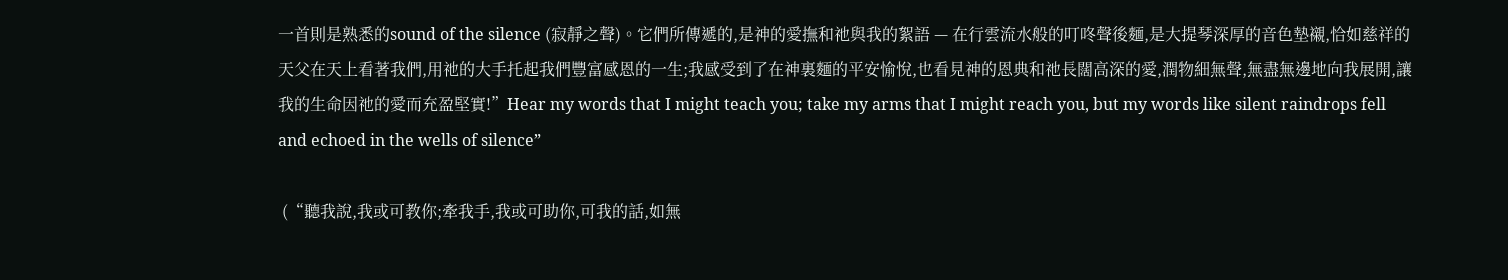一首則是熟悉的sound of the silence (寂靜之聲)。它們所傳遞的,是神的愛撫和祂與我的絮語 — 在行雲流水般的叮咚聲後麵,是大提琴深厚的音色墊襯,恰如慈祥的天父在天上看著我們,用祂的大手托起我們豐富感恩的一生;我感受到了在神裏麵的平安愉悅,也看見神的恩典和祂長闊高深的愛,潤物細無聲,無盡無邊地向我展開,讓我的生命因祂的愛而充盈堅實!”Hear my words that I might teach you; take my arms that I might reach you, but my words like silent raindrops fell and echoed in the wells of silence”

 (“聽我說,我或可教你;牽我手,我或可助你,可我的話,如無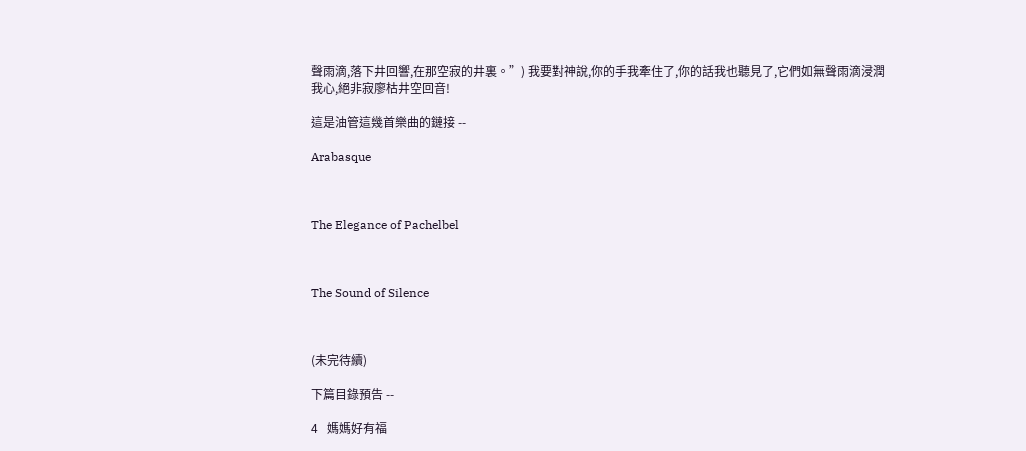聲雨滴,落下井回響,在那空寂的井裏。”) 我要對神說,你的手我牽住了,你的話我也聽見了,它們如無聲雨滴浸潤我心,絕非寂廖枯井空回音!

這是油管這幾首樂曲的鏈接 --

Arabasque



The Elegance of Pachelbel



The Sound of Silence



(未完待續)

下篇目錄預告 --

4   媽媽好有福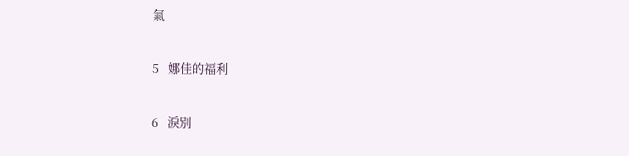氣

5   娜佳的福利

6   淚別